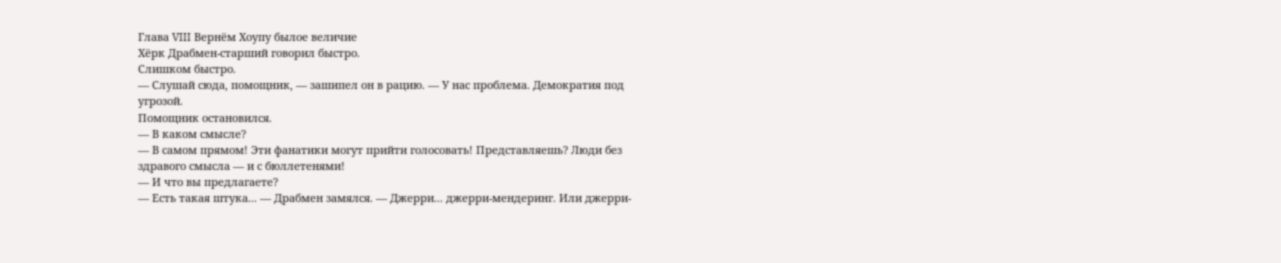Глава VIII Вернём Хоупу былое величие
Хёрк Драбмен-старший говорил быстро.
Слишком быстро.
— Слушай сюда, помощник, — зашипел он в рацию. — У нас проблема. Демократия под угрозой.
Помощник остановился.
— В каком смысле?
— В самом прямом! Эти фанатики могут прийти голосовать! Представляешь? Люди без здравого смысла — и с бюллетенями!
— И что вы предлагаете?
— Есть такая штука... — Драбмен замялся. — Джерри... джерри-мендеринг. Или джерри-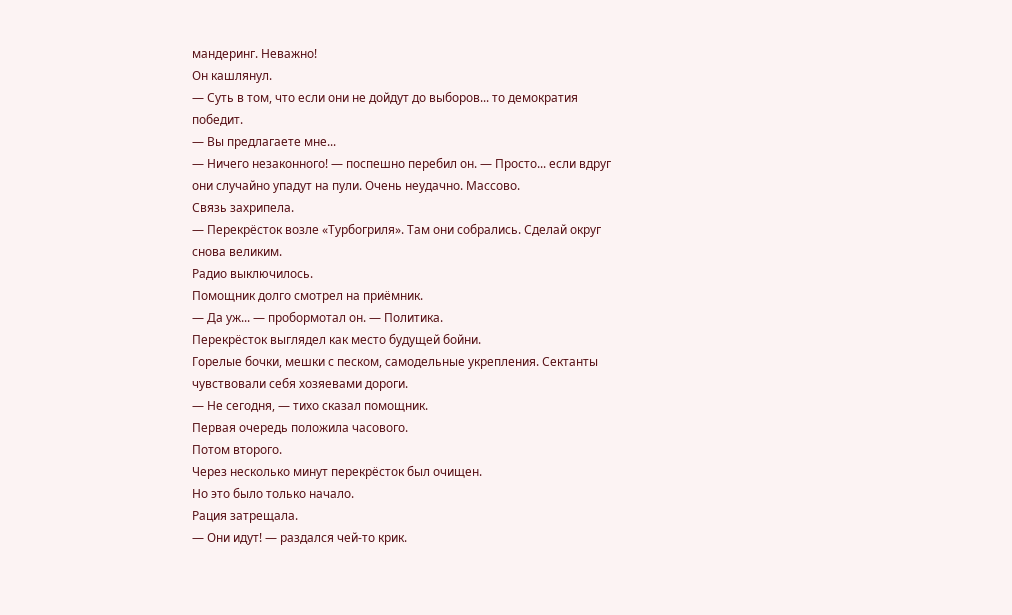мандеринг. Неважно!
Он кашлянул.
— Суть в том, что если они не дойдут до выборов... то демократия победит.
— Вы предлагаете мне...
— Ничего незаконного! — поспешно перебил он. — Просто... если вдруг они случайно упадут на пули. Очень неудачно. Массово.
Связь захрипела.
— Перекрёсток возле «Турбогриля». Там они собрались. Сделай округ снова великим.
Радио выключилось.
Помощник долго смотрел на приёмник.
— Да уж... — пробормотал он. — Политика.
Перекрёсток выглядел как место будущей бойни.
Горелые бочки, мешки с песком, самодельные укрепления. Сектанты чувствовали себя хозяевами дороги.
— Не сегодня, — тихо сказал помощник.
Первая очередь положила часового.
Потом второго.
Через несколько минут перекрёсток был очищен.
Но это было только начало.
Рация затрещала.
— Они идут! — раздался чей-то крик.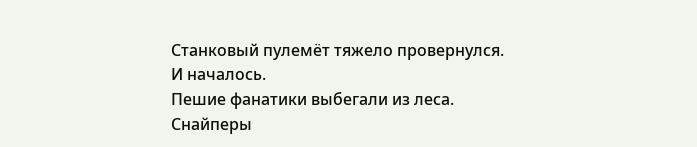Станковый пулемёт тяжело провернулся.
И началось.
Пешие фанатики выбегали из леса.
Снайперы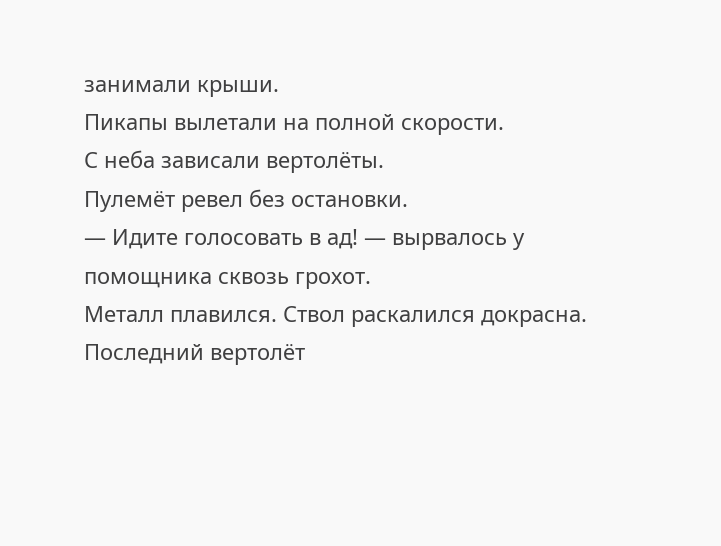занимали крыши.
Пикапы вылетали на полной скорости.
С неба зависали вертолёты.
Пулемёт ревел без остановки.
— Идите голосовать в ад! — вырвалось у помощника сквозь грохот.
Металл плавился. Ствол раскалился докрасна.
Последний вертолёт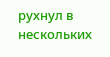рухнул в нескольких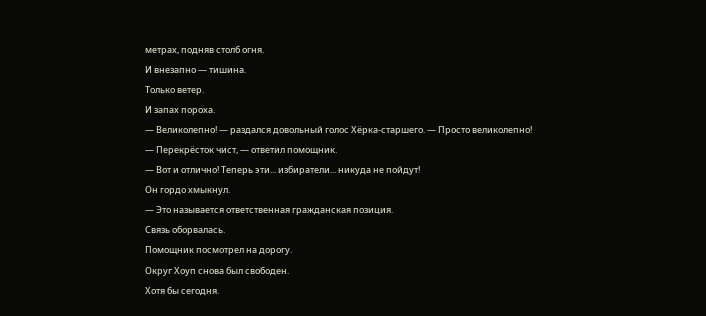метрах, подняв столб огня.
И внезапно — тишина.
Только ветер.
И запах пороха.
— Великолепно! — раздался довольный голос Хёрка-старшего. — Просто великолепно!
— Перекрёсток чист, — ответил помощник.
— Вот и отлично! Теперь эти... избиратели... никуда не пойдут!
Он гордо хмыкнул.
— Это называется ответственная гражданская позиция.
Связь оборвалась.
Помощник посмотрел на дорогу.
Округ Хоуп снова был свободен.
Хотя бы сегодня.